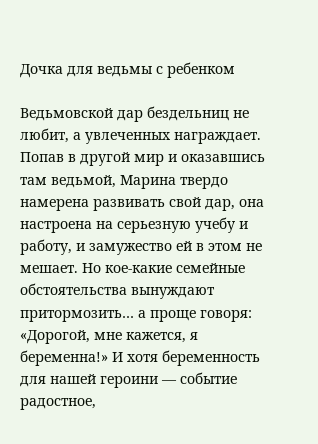Дочка для ведьмы с ребенком

Ведьмовской дар бездельниц не любит, а увлеченных награждает. Попав в другой мир и оказавшись там ведьмой, Марина твердо намерена развивать свой дар, она настроена на серьезную учебу и работу, и замужество ей в этом не мешает. Но кое-какие семейные обстоятельства вынуждают притормозить… а проще говоря: «Дорогой, мне кажется, я беременна!» И хотя беременность для нашей героини — событие радостное,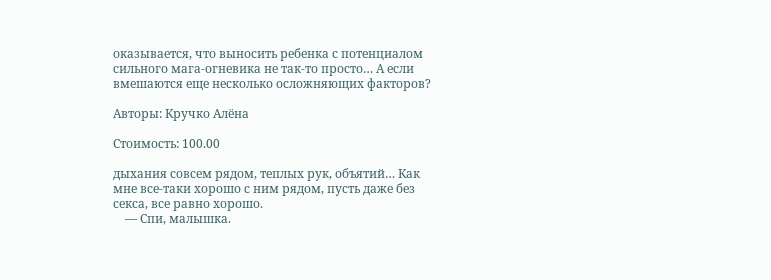оказывается, что выносить ребенка с потенциалом сильного мага-огневика не так-то просто… А если вмешаются еще несколько осложняющих факторов?

Авторы: Кручко Алёна

Стоимость: 100.00

дыхания совсем рядом, теплых рук, объятий… Как мне все-таки хорошо с ним рядом, пусть даже без секса, все равно хорошо.
    — Спи, малышка.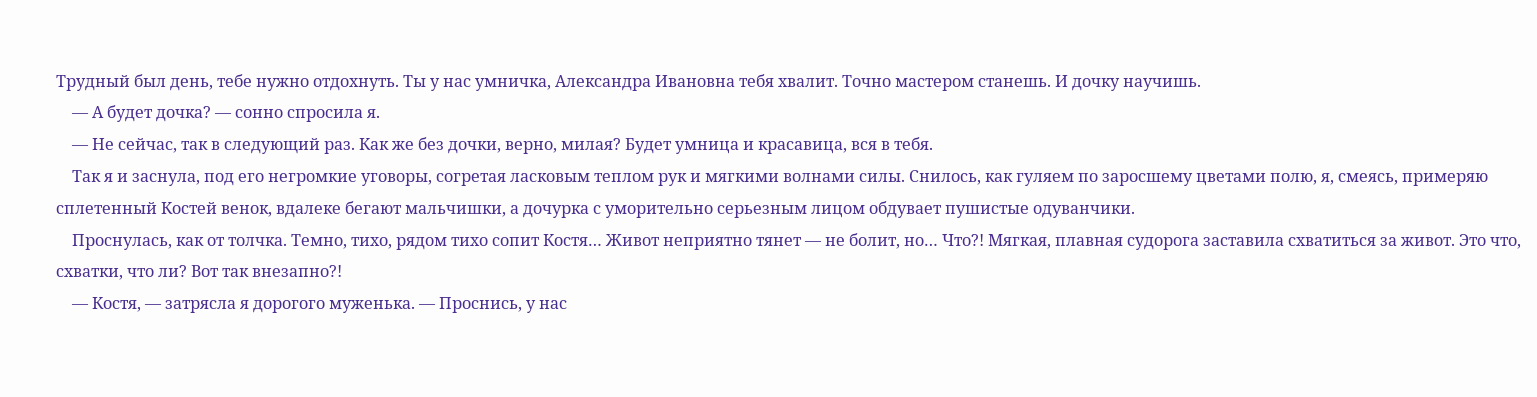Трудный был день, тебе нужно отдохнуть. Ты у нас умничка, Александра Ивановна тебя хвалит. Точно мастером станешь. И дочку научишь.
    — А будет дочка? — сонно спросила я.
    — Не сейчас, так в следующий раз. Как же без дочки, верно, милая? Будет умница и красавица, вся в тебя.
    Так я и заснула, под его негромкие уговоры, согретая ласковым теплом рук и мягкими волнами силы. Снилось, как гуляем по заросшему цветами полю, я, смеясь, примеряю сплетенный Костей венок, вдалеке бегают мальчишки, а дочурка с уморительно серьезным лицом обдувает пушистые одуванчики.
    Проснулась, как от толчка. Темно, тихо, рядом тихо сопит Костя… Живот неприятно тянет — не болит, но… Что?! Мягкая, плавная судорога заставила схватиться за живот. Это что, схватки, что ли? Вот так внезапно?!
    — Костя, — затрясла я дорогого муженька. — Проснись, у нас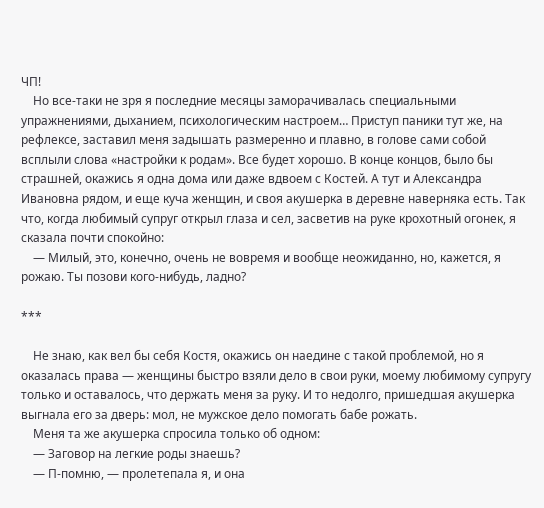ЧП!
    Но все-таки не зря я последние месяцы заморачивалась специальными упражнениями, дыханием, психологическим настроем… Приступ паники тут же, на рефлексе, заставил меня задышать размеренно и плавно, в голове сами собой всплыли слова «настройки к родам». Все будет хорошо. В конце концов, было бы страшней, окажись я одна дома или даже вдвоем с Костей. А тут и Александра Ивановна рядом, и еще куча женщин, и своя акушерка в деревне наверняка есть. Так что, когда любимый супруг открыл глаза и сел, засветив на руке крохотный огонек, я сказала почти спокойно:
    — Милый, это, конечно, очень не вовремя и вообще неожиданно, но, кажется, я рожаю. Ты позови кого-нибудь, ладно?

***

    Не знаю, как вел бы себя Костя, окажись он наедине с такой проблемой, но я оказалась права — женщины быстро взяли дело в свои руки, моему любимому супругу только и оставалось, что держать меня за руку. И то недолго, пришедшая акушерка выгнала его за дверь: мол, не мужское дело помогать бабе рожать.
    Меня та же акушерка спросила только об одном:
    — Заговор на легкие роды знаешь?
    — П-помню, — пролетепала я, и она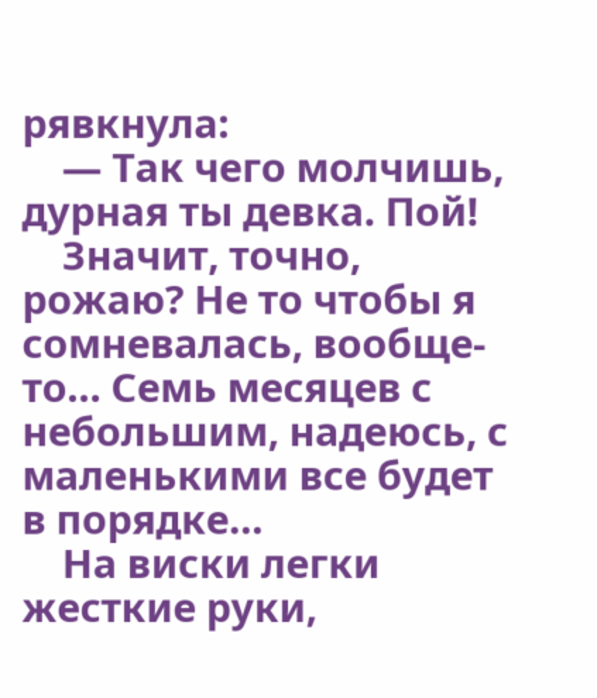рявкнула:
    — Так чего молчишь, дурная ты девка. Пой!
    Значит, точно, рожаю? Не то чтобы я сомневалась, вообще-то… Семь месяцев с небольшим, надеюсь, с маленькими все будет в порядке…
    На виски легки жесткие руки,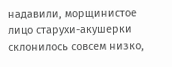надавили, морщинистое лицо старухи-акушерки склонилось совсем низко,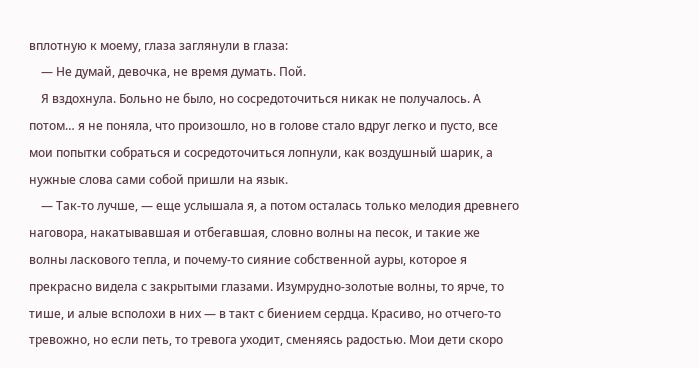вплотную к моему, глаза заглянули в глаза:
    — Не думай, девочка, не время думать. Пой.
    Я вздохнула. Больно не было, но сосредоточиться никак не получалось. А потом… я не поняла, что произошло, но в голове стало вдруг легко и пусто, все мои попытки собраться и сосредоточиться лопнули, как воздушный шарик, а нужные слова сами собой пришли на язык.
    — Так-то лучше, — еще услышала я, а потом осталась только мелодия древнего наговора, накатывавшая и отбегавшая, словно волны на песок, и такие же волны ласкового тепла, и почему-то сияние собственной ауры, которое я прекрасно видела с закрытыми глазами. Изумрудно-золотые волны, то ярче, то тише, и алые всполохи в них — в такт с биением сердца. Красиво, но отчего-то тревожно, но если петь, то тревога уходит, сменяясь радостью. Мои дети скоро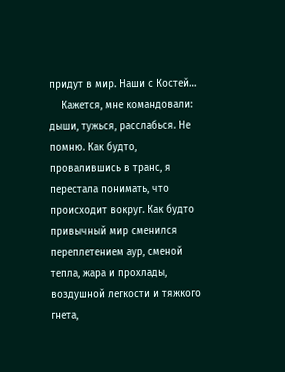придут в мир. Наши с Костей…
    Кажется, мне командовали: дыши, тужься, расслабься. Не помню. Как будто, провалившись в транс, я перестала понимать, что происходит вокруг. Как будто привычный мир сменился переплетением аур, сменой тепла, жара и прохлады, воздушной легкости и тяжкого гнета,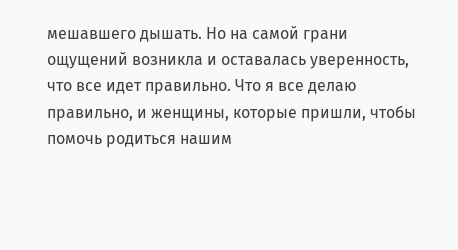мешавшего дышать. Но на самой грани ощущений возникла и оставалась уверенность, что все идет правильно. Что я все делаю правильно, и женщины, которые пришли, чтобы помочь родиться нашим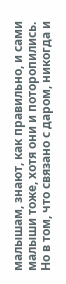малышам, знают, как правильно, и сами малыши тоже, хотя они и поторопились. Но в том, что связано с даром, никогда и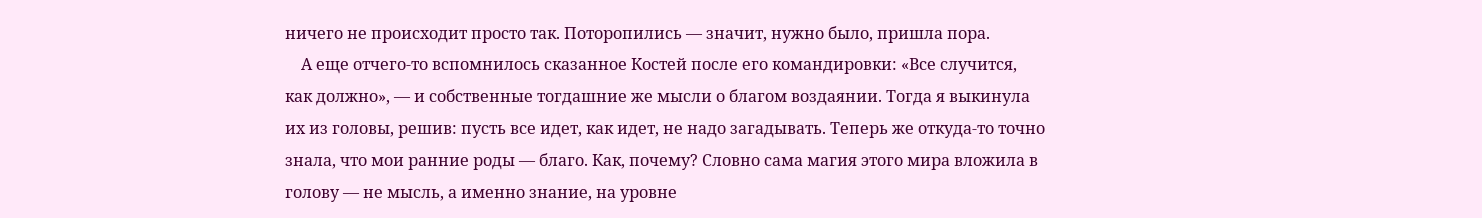ничего не происходит просто так. Поторопились — значит, нужно было, пришла пора.
    А еще отчего-то вспомнилось сказанное Костей после его командировки: «Все случится, как должно», — и собственные тогдашние же мысли о благом воздаянии. Тогда я выкинула их из головы, решив: пусть все идет, как идет, не надо загадывать. Теперь же откуда-то точно знала, что мои ранние роды — благо. Как, почему? Словно сама магия этого мира вложила в голову — не мысль, а именно знание, на уровне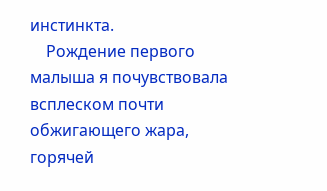инстинкта.
    Рождение первого малыша я почувствовала всплеском почти обжигающего жара, горячей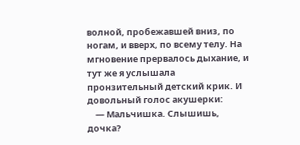волной, пробежавшей вниз, по ногам, и вверх, по всему телу. На мгновение прервалось дыхание, и тут же я услышала пронзительный детский крик. И довольный голос акушерки:
    — Мальчишка. Слышишь, дочка?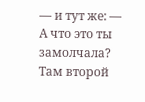— и тут же: — А что это ты замолчала? Там второй